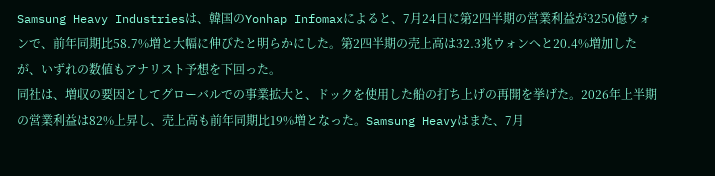Samsung Heavy Industriesは、韓国のYonhap Infomaxによると、7月24日に第2四半期の営業利益が3250億ウォンで、前年同期比58.7%増と大幅に伸びたと明らかにした。第2四半期の売上高は32.3兆ウォンへと20.4%増加したが、いずれの数値もアナリスト予想を下回った。
同社は、増収の要因としてグローバルでの事業拡大と、ドックを使用した船の打ち上げの再開を挙げた。2026年上半期の営業利益は82%上昇し、売上高も前年同期比19%増となった。Samsung Heavyはまた、7月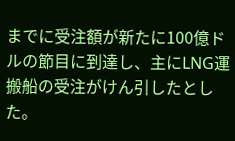までに受注額が新たに100億ドルの節目に到達し、主にLNG運搬船の受注がけん引したとした。